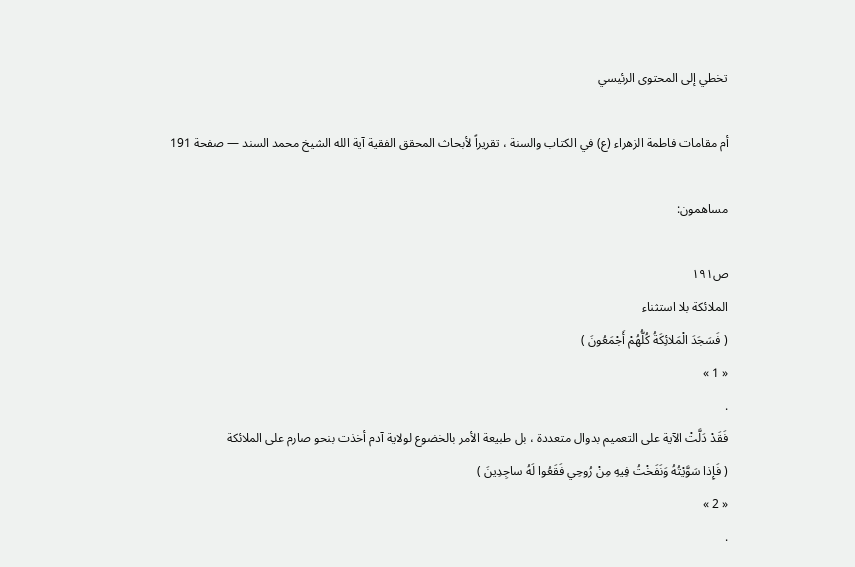تخطي إلى المحتوى الرئيسي

أم مقامات فاطمة الزهراء (ع) في الكتاب والسنة ، تقريراً لأبحاث المحقق الفقية آية الله الشيخ محمد السند — صفحة 191

مساهمون:

ص١٩١
الملائكة بلا استثناء
( فَسَجَدَ الْمَلائِكَةُ كُلُّهُمْ أَجْمَعُونَ )
« 1 »
.
فَقَدْ دَلَّتْ الآية على التعميم بدوال متعددة ، بل طبيعة الأمر بالخضوع لولاية آدم أخذت بنحو صارم على الملائكة
( فَإِذا سَوَّيْتُهُ وَنَفَخْتُ فِيهِ مِنْ رُوحِي فَقَعُوا لَهُ ساجِدِينَ )
« 2 »
.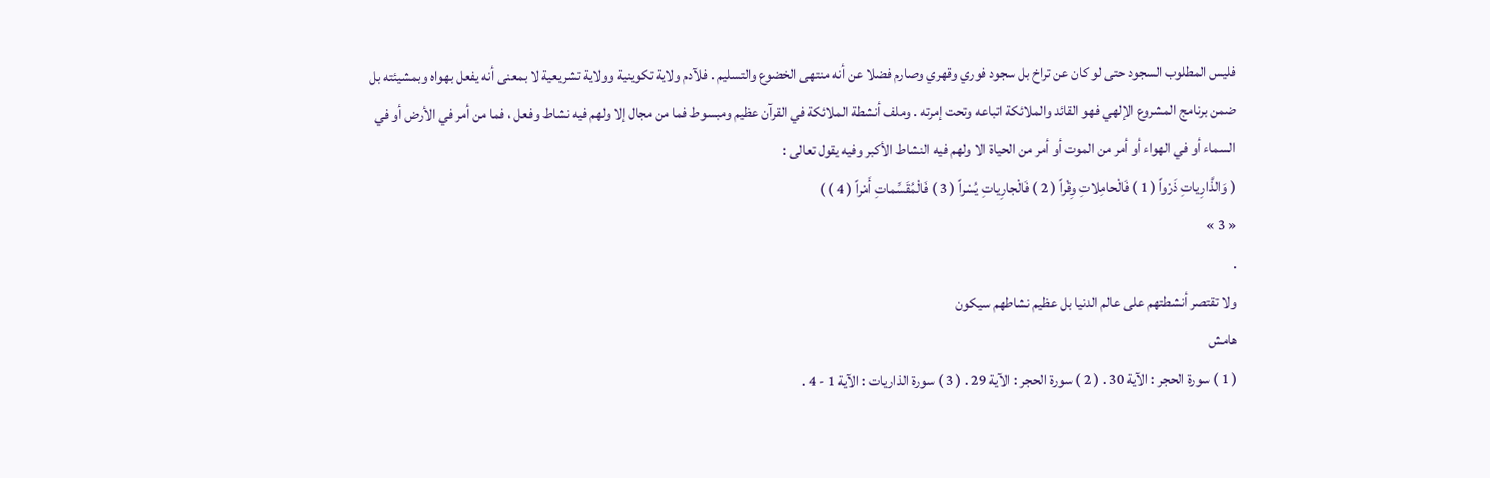فليس المطلوب السجود حتى لو كان عن تراخ بل سجود فوري وقهري وصارم فضلا عن أنه منتهى الخضوع والتسليم . فلآدم ولاية تكوينية وولاية تشريعية لا بمعنى أنه يفعل بهواه وبمشيئته بل ضمن برنامج المشروع الإلهي فهو القائد والملائكة اتباعه وتحت إمرته . وملف أنشطة الملائكة في القرآن عظيم ومبسوط فما من مجال إلا ولهم فيه نشاط وفعل ، فما من أمر في الأرض أو في السماء أو في الهواء أو أمر من الموت أو أمر من الحياة الا ولهم فيه النشاط الأكبر وفيه يقول تعالى :
( وَالذَّارِياتِ ذَرْواً ( 1 ) فَالْحامِلاتِ وِقْراً ( 2 ) فَالْجارِياتِ يُسْراً ( 3 ) فَالْمُقَسِّماتِ أَمْراً ( 4 ) )
« 3 »
.
ولا تقتصر أنشطتهم على عالم الدنيا بل عظيم نشاطهم سيكون
هامش
( 1 ) سورة الحجر : الآية 30 . ( 2 ) سورة الحجر : الآية 29 . ( 3 ) سورة الذاريات : الآية 1 - 4 .